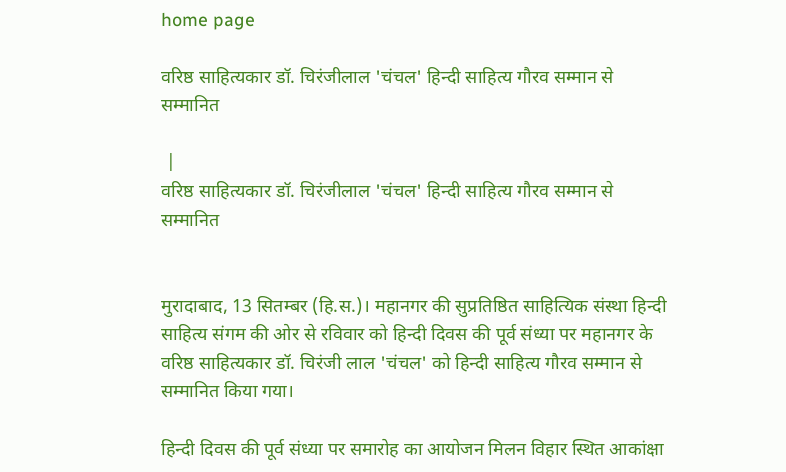home page

वरिष्ठ साहित्यकार डॉ. चिरंजीलाल 'चंचल' हिन्दी साहित्य गौरव सम्मान से सम्मानित

 |
वरिष्ठ साहित्यकार डॉ. चिरंजीलाल 'चंचल' हिन्दी साहित्य गौरव सम्मान से सम्मानित


मुरादाबाद, 13 सितम्बर (हि.स.)। महानगर की सुप्रतिष्ठित साहित्यिक संस्था हिन्दी साहित्य संगम की ओर से रविवार को हिन्दी दिवस की पूर्व संध्या पर महानगर के वरिष्ठ साहित्यकार डॉ. चिरंजी लाल 'चंचल' को हिन्दी साहित्य गौरव सम्मान से सम्मानित किया गया।

हिन्दी दिवस की पूर्व संध्या पर समारोह का आयोजन मिलन विहार स्थित आकांक्षा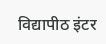विद्यापीठ इंटर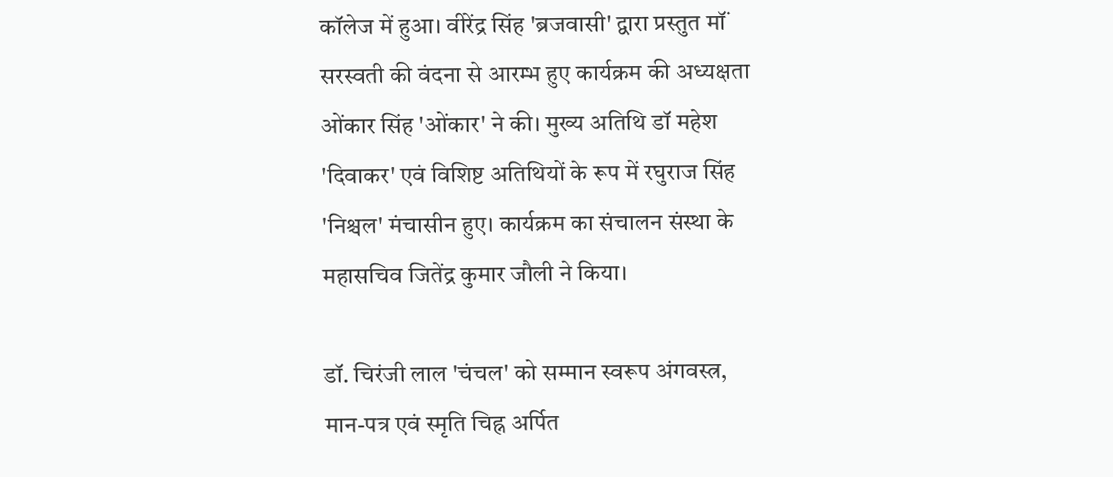कॉलेज में हुआ। वीरेंद्र सिंह 'ब्रजवासी' द्वारा प्रस्तुत मॉं सरस्वती की वंदना से आरम्भ हुए कार्यक्रम की अध्यक्षता ओंकार सिंह 'ओंकार' ने की। मुख्य अतिथि डॉ महेश 'दिवाकर' एवं विशिष्ट अतिथियों के रूप में रघुराज सिंह 'निश्चल' मंचासीन हुए। कार्यक्रम का संचालन संस्था के महासचिव जितेंद्र कुमार जौली ने किया।

डॉ. चिरंजी लाल 'चंचल' को सम्मान स्वरूप अंगवस्त्र, मान-पत्र एवं स्मृति चिह्न अर्पित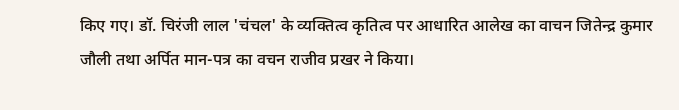किए गए। डॉ. चिरंजी लाल 'चंचल' के व्यक्तित्व कृतित्व पर आधारित आलेख का वाचन जितेन्द्र कुमार जौली तथा अर्पित मान-पत्र का वचन राजीव प्रखर ने किया।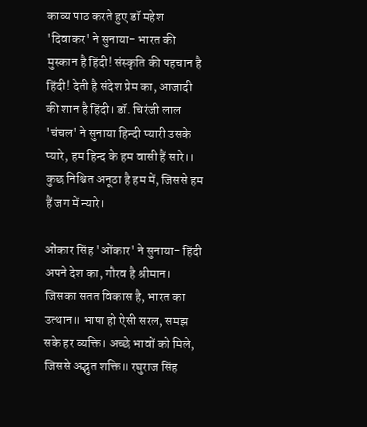काव्य पाठ करते हुए डॉ महेश 'दिवाकर' ने सुनाया- भारत की मुस्कान है हिंदी! संस्कृति की पहचान है हिंदी! देती है संदेश प्रेम का, आजादी की शान है हिंदी। डॉ. चिरंजी लाल 'चंचल' ने सुनाया हिन्दी प्यारी उसके प्यारे, हम हिन्द के हम वासी हैं सारे।। कुछ निश्चित अनूठा है हम में, जिससे हम हैं जग में न्यारे।

ओंकार सिंह 'ओंकार' ने सुनाया- हिंदी अपने देश का, गौरव है श्रीमान। जिसका सतत विकास है, भारत का उत्थान॥ भाषा हो ऐसी सरल, समझ सके हर व्यक्ति। अच्छे भावों को मिले, जिससे अद्भुत शक्ति॥ रघुराज सिंह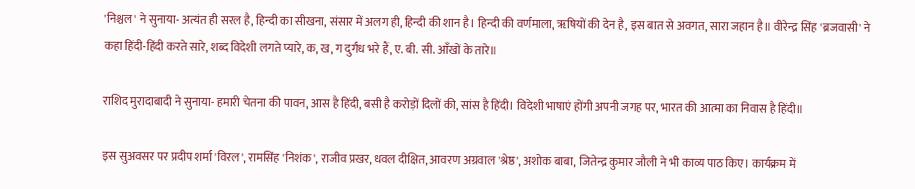'निश्चल' ने सुनाया- अत्यंत ही सरल है, हिन्दी का सीखना, संसार में अलग ही, हिन्दी की शान है। हिन्दी की वर्णमाला, ॠषियों की देन है, इस बात से अवगत, सारा जहान है॥ वीरेन्द्र सिंह 'ब्रजवासी' ने कहा हिंदी-हिंदी करते सारे, शब्द विदेशी लगते प्यारे, क, ख, ग दुर्गंध भरे हैं, ए. बी. सी. आँखों के तारे॥

राशिद मुरादाबादी ने सुनाया- हमारी चेतना की पावन, आस है हिंदी, बसी है करोड़ों दिलों की, सांस है हिंदी। विदेशी भाषाएं होंगी अपनी जगह पर, भारत की आत्मा का निवास है हिंदी॥

इस सुअवसर पर प्रदीप शर्मा 'विरल', रामसिंह 'निशंक', राजीव प्रखर, धवल दीक्षित, आवरण अग्रवाल 'श्रेष्ठ', अशोक बाबा, जितेन्द्र कुमार जौली ने भी काव्य पाठ किए। कार्यक्रम में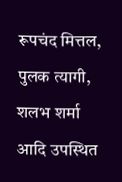रूपचंद मित्तल, पुलक त्यागी, शलभ शर्मा आदि उपस्थित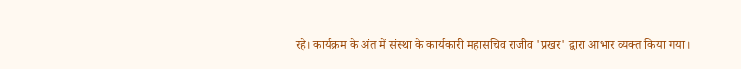रहे। कार्यक्रम के अंत में संस्था के कार्यकारी महासचिव राजीव 'प्रखर' द्वारा आभार व्यक्त किया गया।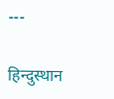---

हिन्दुस्थान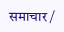समाचार /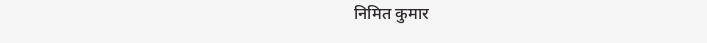निमित कुमार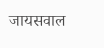जायसवाल